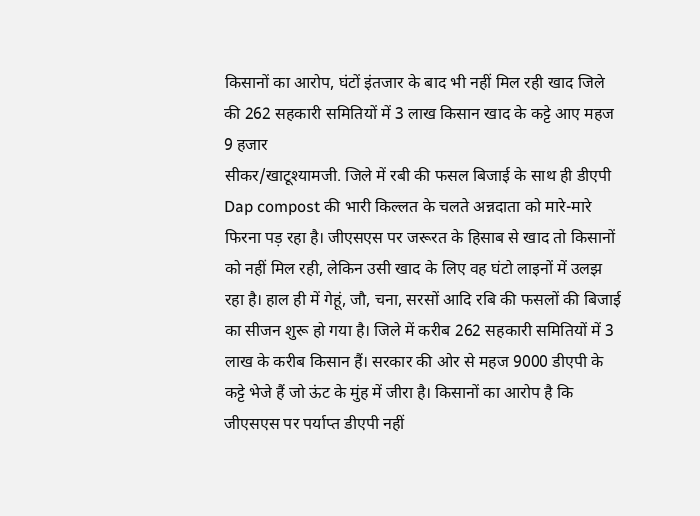किसानों का आरोप, घंटों इंतजार के बाद भी नहीं मिल रही खाद जिले की 262 सहकारी समितियों में 3 लाख किसान खाद के कट्टे आए महज 9 हजार
सीकर/खाटूश्यामजी. जिले में रबी की फसल बिजाई के साथ ही डीएपी Dap compost की भारी किल्लत के चलते अन्नदाता को मारे-मारे फिरना पड़ रहा है। जीएसएस पर जरूरत के हिसाब से खाद तो किसानों को नहीं मिल रही, लेकिन उसी खाद के लिए वह घंटो लाइनों में उलझ रहा है। हाल ही में गेहूं, जौ, चना, सरसों आदि रबि की फसलों की बिजाई का सीजन शुरू हो गया है। जिले में करीब 262 सहकारी समितियों में 3 लाख के करीब किसान हैं। सरकार की ओर से महज 9000 डीएपी के कट्टे भेजे हैं जो ऊंट के मुंह में जीरा है। किसानों का आरोप है कि जीएसएस पर पर्याप्त डीएपी नहीं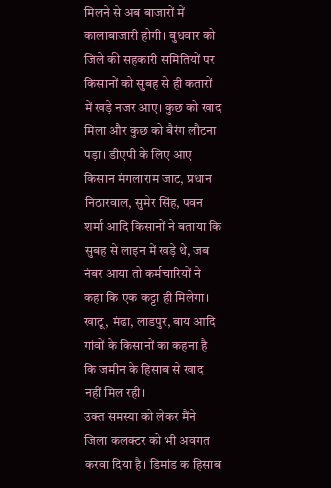मिलने से अब बाजारों में कालाबाजारी होगी। बुधवार को जिले की सहकारी समितियों पर किसानों को सुबह से ही कतारों में खड़े नजर आए। कुछ को खाद मिला और कुछ को बैरंग लौटना पड़ा। डीएपी के लिए आए किसान मंगलाराम जाट, प्रधान निठारवाल, सुमेर सिंह, पवन शर्मा आदि किसानों ने बताया कि सुबह से लाइन में खड़े थे, जब नंबर आया तो कर्मचारियों ने कहा कि एक कट्टा ही मिलेगा। खाटू, मंढा, लाडपुर, बाय आदि गांवों के किसानों का कहना है कि जमीन के हिसाब से खाद नहीं मिल रही।
उक्त समस्या को लेकर मैंने जिला कलक्टर को भी अवगत करवा दिया है। डिमांड क हिसाब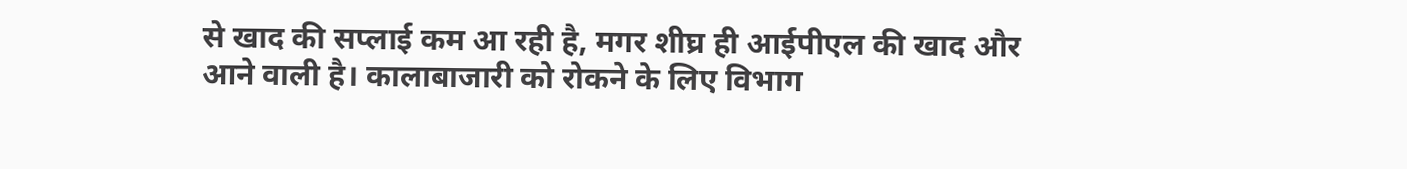से खाद की सप्लाई कम आ रही है, मगर शीघ्र ही आईपीएल की खाद और आने वाली है। कालाबाजारी को रोकने के लिए विभाग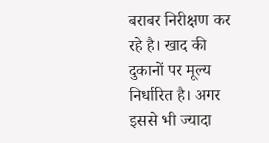बराबर निरीक्षण कर रहे है। खाद की दुकानों पर मूल्य निर्धारित है। अगर इससे भी ज्यादा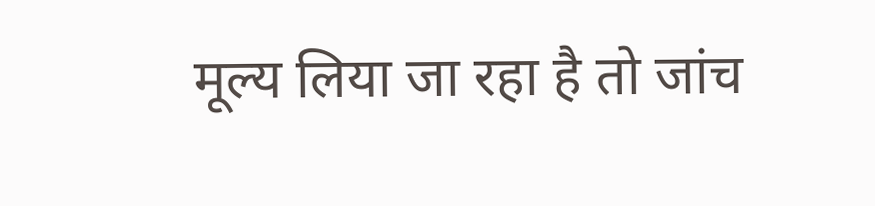मूल्य लिया जा रहा है तो जांच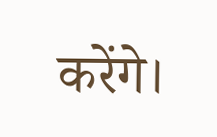करेंगे।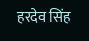हरदेव सिंह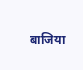बाजिया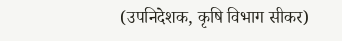(उपनिदेशक, कृषि विभाग सीकर)